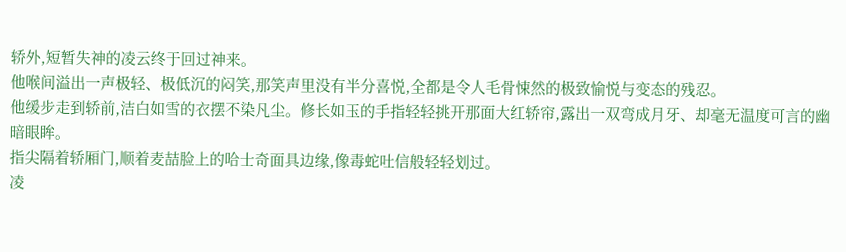轿外,短暂失神的凌云终于回过神来。
他喉间溢出一声极轻、极低沉的闷笑,那笑声里没有半分喜悦,全都是令人毛骨悚然的极致愉悦与变态的残忍。
他缓步走到轿前,洁白如雪的衣摆不染凡尘。修长如玉的手指轻轻挑开那面大红轿帘,露出一双弯成月牙、却毫无温度可言的幽暗眼眸。
指尖隔着轿厢门,顺着麦喆脸上的哈士奇面具边缘,像毒蛇吐信般轻轻划过。
凌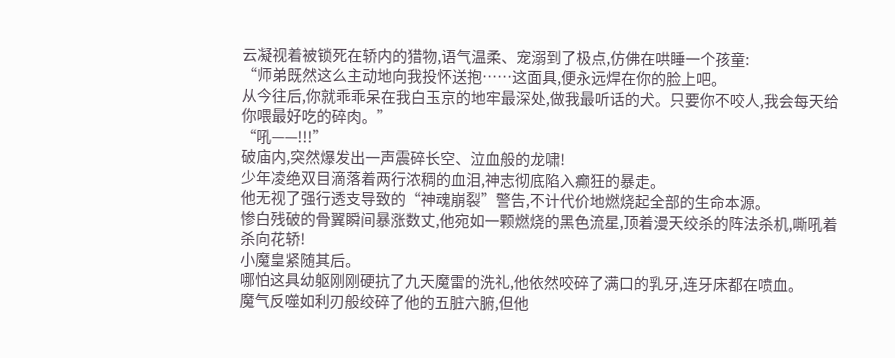云凝视着被锁死在轿内的猎物,语气温柔、宠溺到了极点,仿佛在哄睡一个孩童:
“师弟既然这么主动地向我投怀送抱……这面具,便永远焊在你的脸上吧。
从今往后,你就乖乖呆在我白玉京的地牢最深处,做我最听话的犬。只要你不咬人,我会每天给你喂最好吃的碎肉。”
“吼——!!!”
破庙内,突然爆发出一声震碎长空、泣血般的龙啸!
少年凌绝双目滴落着两行浓稠的血泪,神志彻底陷入癫狂的暴走。
他无视了强行透支导致的“神魂崩裂”警告,不计代价地燃烧起全部的生命本源。
惨白残破的骨翼瞬间暴涨数丈,他宛如一颗燃烧的黑色流星,顶着漫天绞杀的阵法杀机,嘶吼着杀向花轿!
小魔皇紧随其后。
哪怕这具幼躯刚刚硬抗了九天魔雷的洗礼,他依然咬碎了满口的乳牙,连牙床都在喷血。
魔气反噬如利刃般绞碎了他的五脏六腑,但他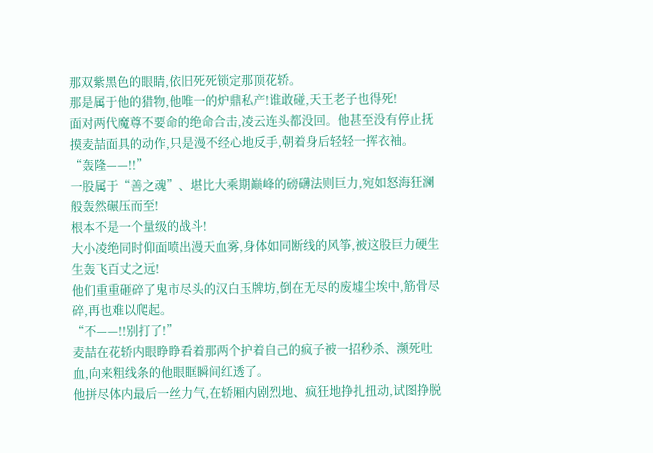那双紫黑色的眼睛,依旧死死锁定那顶花轿。
那是属于他的猎物,他唯一的炉鼎私产!谁敢碰,天王老子也得死!
面对两代魔尊不要命的绝命合击,凌云连头都没回。他甚至没有停止抚摸麦喆面具的动作,只是漫不经心地反手,朝着身后轻轻一挥衣袖。
“轰隆——!!”
一股属于“善之魂”、堪比大乘期巅峰的磅礴法则巨力,宛如怒海狂澜般轰然碾压而至!
根本不是一个量级的战斗!
大小凌绝同时仰面喷出漫天血雾,身体如同断线的风筝,被这股巨力硬生生轰飞百丈之远!
他们重重砸碎了鬼市尽头的汉白玉牌坊,倒在无尽的废墟尘埃中,筋骨尽碎,再也难以爬起。
“不——!!别打了!”
麦喆在花轿内眼睁睁看着那两个护着自己的疯子被一招秒杀、濒死吐血,向来粗线条的他眼眶瞬间红透了。
他拼尽体内最后一丝力气,在轿厢内剧烈地、疯狂地挣扎扭动,试图挣脱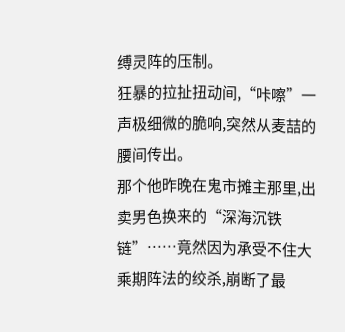缚灵阵的压制。
狂暴的拉扯扭动间,“咔嚓”一声极细微的脆响,突然从麦喆的腰间传出。
那个他昨晚在鬼市摊主那里,出卖男色换来的“深海沉铁链”……竟然因为承受不住大乘期阵法的绞杀,崩断了最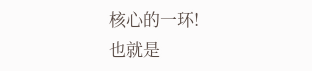核心的一环!
也就是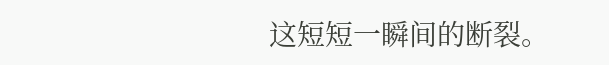这短短一瞬间的断裂。